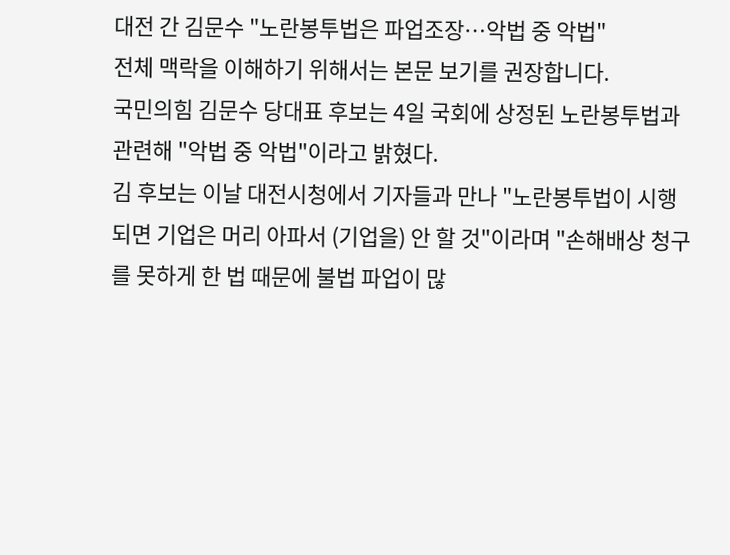대전 간 김문수 "노란봉투법은 파업조장…악법 중 악법"
전체 맥락을 이해하기 위해서는 본문 보기를 권장합니다.
국민의힘 김문수 당대표 후보는 4일 국회에 상정된 노란봉투법과 관련해 "악법 중 악법"이라고 밝혔다.
김 후보는 이날 대전시청에서 기자들과 만나 "노란봉투법이 시행되면 기업은 머리 아파서 (기업을) 안 할 것"이라며 "손해배상 청구를 못하게 한 법 때문에 불법 파업이 많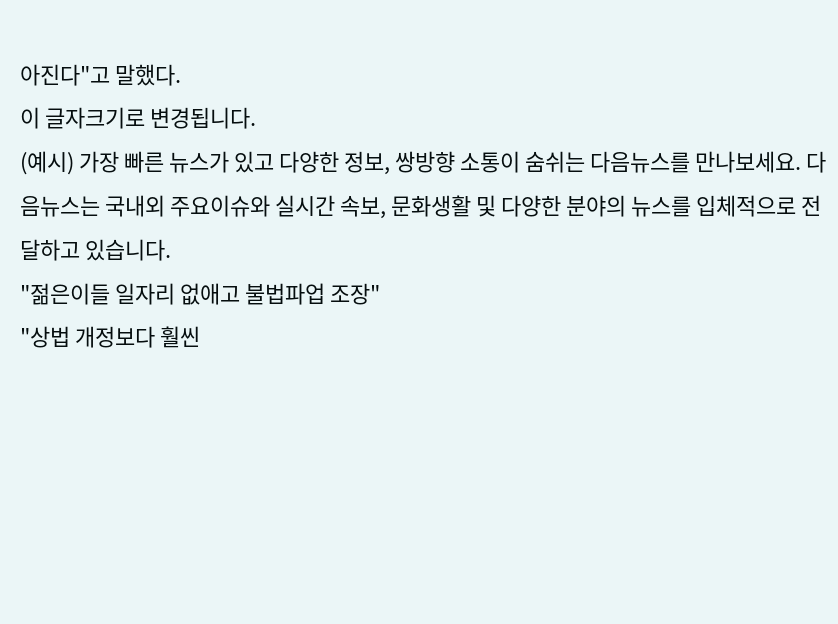아진다"고 말했다.
이 글자크기로 변경됩니다.
(예시) 가장 빠른 뉴스가 있고 다양한 정보, 쌍방향 소통이 숨쉬는 다음뉴스를 만나보세요. 다음뉴스는 국내외 주요이슈와 실시간 속보, 문화생활 및 다양한 분야의 뉴스를 입체적으로 전달하고 있습니다.
"젊은이들 일자리 없애고 불법파업 조장"
"상법 개정보다 훨씬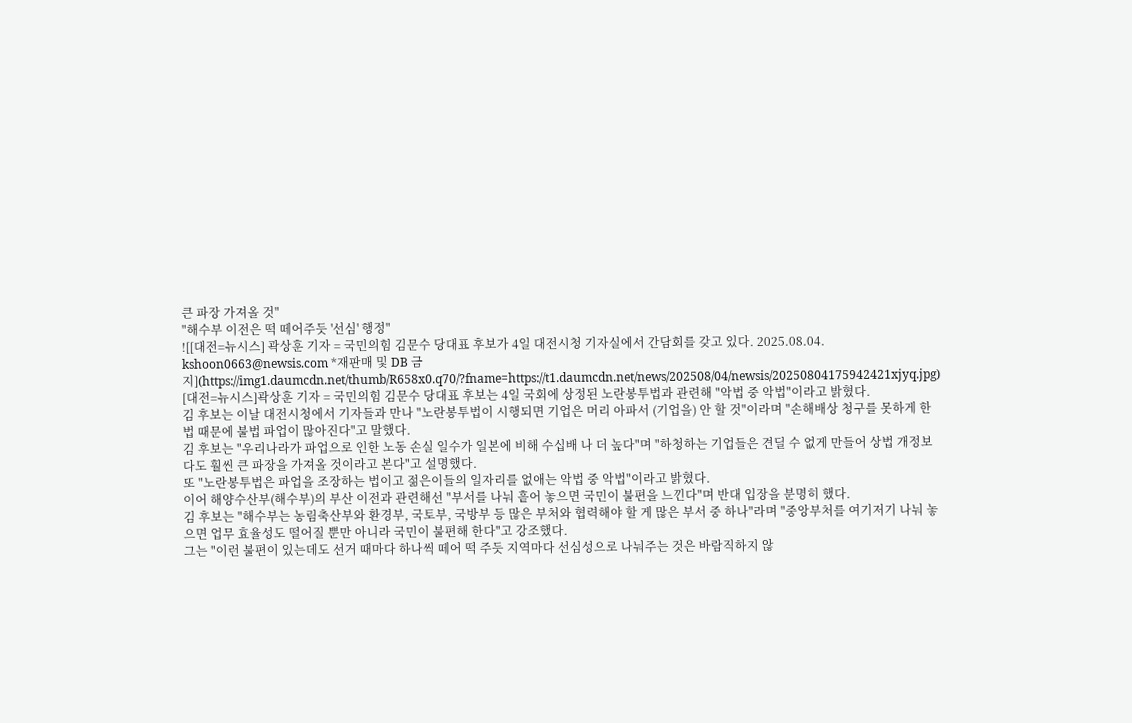큰 파장 가져올 것"
"해수부 이전은 떡 떼어주듯 '선심' 행정"
![[대전=뉴시스] 곽상훈 기자 = 국민의힘 김문수 당대표 후보가 4일 대전시청 기자실에서 간담회를 갖고 있다. 2025.08.04. kshoon0663@newsis.com *재판매 및 DB 금지](https://img1.daumcdn.net/thumb/R658x0.q70/?fname=https://t1.daumcdn.net/news/202508/04/newsis/20250804175942421xjyq.jpg)
[대전=뉴시스]곽상훈 기자 = 국민의힘 김문수 당대표 후보는 4일 국회에 상정된 노란봉투법과 관련해 "악법 중 악법"이라고 밝혔다.
김 후보는 이날 대전시청에서 기자들과 만나 "노란봉투법이 시행되면 기업은 머리 아파서 (기업을) 안 할 것"이라며 "손해배상 청구를 못하게 한 법 때문에 불법 파업이 많아진다"고 말했다.
김 후보는 "우리나라가 파업으로 인한 노동 손실 일수가 일본에 비해 수십배 나 더 높다"며 "하청하는 기업들은 견딜 수 없게 만들어 상법 개정보다도 훨씬 큰 파장을 가져올 것이라고 본다"고 설명했다.
또 "노란봉투법은 파업을 조장하는 법이고 젊은이들의 일자리를 없애는 악법 중 악법"이라고 밝혔다.
이어 해양수산부(해수부)의 부산 이전과 관련해선 "부서를 나눠 흩어 놓으면 국민이 불편을 느낀다"며 반대 입장을 분명히 했다.
김 후보는 "해수부는 농림축산부와 환경부, 국토부, 국방부 등 많은 부처와 협력해야 할 게 많은 부서 중 하나"라며 "중앙부처를 여기저기 나눠 놓으면 업무 효율성도 떨어질 뿐만 아니라 국민이 불편해 한다"고 강조했다.
그는 "이런 불편이 있는데도 선거 때마다 하나씩 떼어 떡 주듯 지역마다 선심성으로 나눠주는 것은 바람직하지 않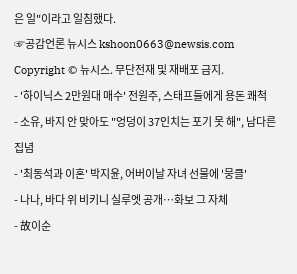은 일"이라고 일침했다.
☞공감언론 뉴시스 kshoon0663@newsis.com
Copyright © 뉴시스. 무단전재 및 재배포 금지.
- '하이닉스 2만원대 매수' 전원주, 스태프들에게 용돈 쾌척
- 소유, 바지 안 맞아도 "엉덩이 37인치는 포기 못 해", 남다른 집념
- '최동석과 이혼' 박지윤, 어버이날 자녀 선물에 '뭉클'
- 나나, 바다 위 비키니 실루엣 공개…화보 그 자체
- 故이순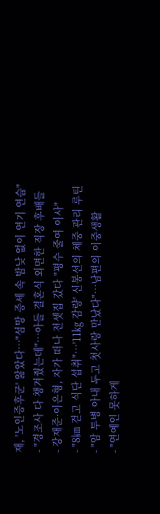재, '노인증후군' 앓았다…"섬망 증세 속 밤낮 없이 연기 연습"
- "경조사 다 챙겨줬는데"…아들 결혼식 외면한 직장 후배들
- 강재준·이은형, 자가 떠나 전셋집 갔다 "평수 줄여 이사"
- "8㎞ 걷고 식단 섭취"…'11㎏ 감량' 신봉선의 체중 관리 루틴
- "암 투병 아내 두고 첫사랑 만났다"…남편의 이중생활
- "연예인 못하게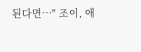된다면…" 조이, 애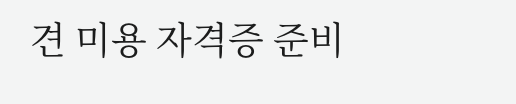견 미용 자격증 준비